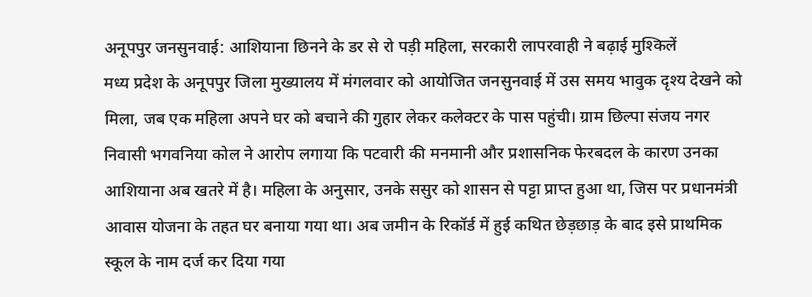अनूपपुर जनसुनवाई: आशियाना छिनने के डर से रो पड़ी महिला, सरकारी लापरवाही ने बढ़ाई मुश्किलें
मध्य प्रदेश के अनूपपुर जिला मुख्यालय में मंगलवार को आयोजित जनसुनवाई में उस समय भावुक दृश्य देखने को मिला, जब एक महिला अपने घर को बचाने की गुहार लेकर कलेक्टर के पास पहुंची। ग्राम छिल्पा संजय नगर निवासी भगवनिया कोल ने आरोप लगाया कि पटवारी की मनमानी और प्रशासनिक फेरबदल के कारण उनका आशियाना अब खतरे में है। महिला के अनुसार, उनके ससुर को शासन से पट्टा प्राप्त हुआ था, जिस पर प्रधानमंत्री आवास योजना के तहत घर बनाया गया था। अब जमीन के रिकॉर्ड में हुई कथित छेड़छाड़ के बाद इसे प्राथमिक स्कूल के नाम दर्ज कर दिया गया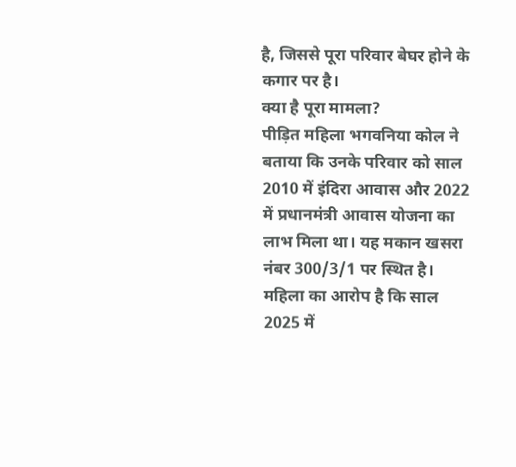है, जिससे पूरा परिवार बेघर होने के कगार पर है।
क्या है पूरा मामला?
पीड़ित महिला भगवनिया कोल ने बताया कि उनके परिवार को साल 2010 में इंदिरा आवास और 2022 में प्रधानमंत्री आवास योजना का लाभ मिला था। यह मकान खसरा नंबर 300/3/1 पर स्थित है। महिला का आरोप है कि साल 2025 में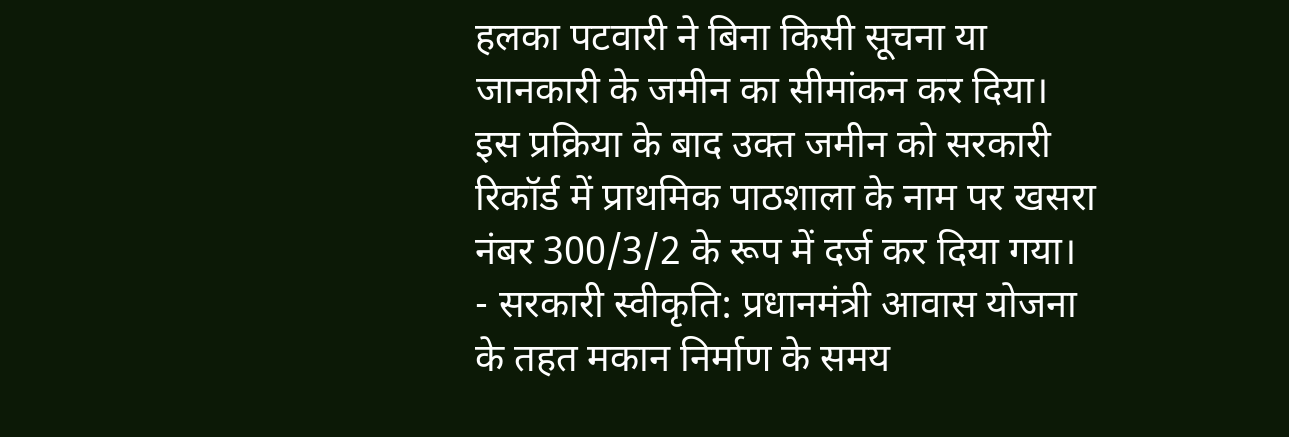हलका पटवारी ने बिना किसी सूचना या जानकारी के जमीन का सीमांकन कर दिया। इस प्रक्रिया के बाद उक्त जमीन को सरकारी रिकॉर्ड में प्राथमिक पाठशाला के नाम पर खसरा नंबर 300/3/2 के रूप में दर्ज कर दिया गया।
- सरकारी स्वीकृति: प्रधानमंत्री आवास योजना के तहत मकान निर्माण के समय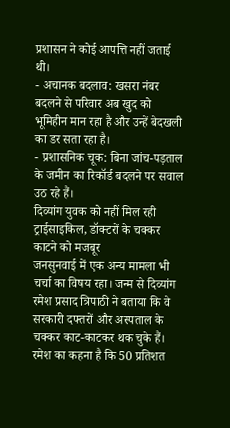प्रशासन ने कोई आपत्ति नहीं जताई थी।
- अचानक बदलाव: खसरा नंबर बदलने से परिवार अब खुद को भूमिहीन मान रहा है और उन्हें बेदखली का डर सता रहा है।
- प्रशासनिक चूक: बिना जांच-पड़ताल के जमीन का रिकॉर्ड बदलने पर सवाल उठ रहे हैं।
दिव्यांग युवक को नहीं मिल रही ट्राईसाइकिल, डॉक्टरों के चक्कर काटने को मजबूर
जनसुनवाई में एक अन्य मामला भी चर्चा का विषय रहा। जन्म से दिव्यांग रमेश प्रसाद त्रिपाठी ने बताया कि वे सरकारी दफ्तरों और अस्पताल के चक्कर काट-काटकर थक चुके हैं। रमेश का कहना है कि 50 प्रतिशत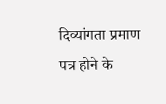दिव्यांगता प्रमाण पत्र होने के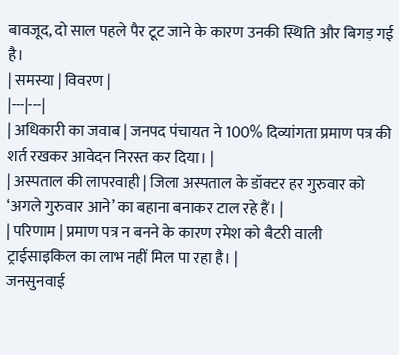बावजूद, दो साल पहले पैर टूट जाने के कारण उनकी स्थिति और बिगड़ गई है।
| समस्या | विवरण |
|---|---|
| अधिकारी का जवाब | जनपद पंचायत ने 100% दिव्यांगता प्रमाण पत्र की शर्त रखकर आवेदन निरस्त कर दिया। |
| अस्पताल की लापरवाही | जिला अस्पताल के डॉक्टर हर गुरुवार को ‘अगले गुरुवार आने’ का बहाना बनाकर टाल रहे हैं। |
| परिणाम | प्रमाण पत्र न बनने के कारण रमेश को बैटरी वाली ट्राईसाइकिल का लाभ नहीं मिल पा रहा है। |
जनसुनवाई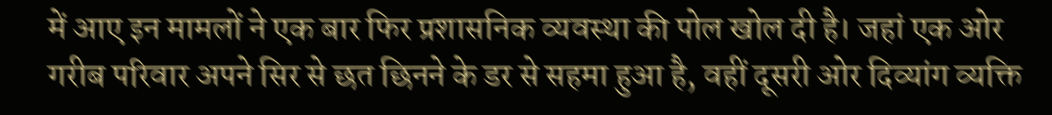में आए इन मामलों ने एक बार फिर प्रशासनिक व्यवस्था की पोल खोल दी है। जहां एक ओर गरीब परिवार अपने सिर से छत छिनने के डर से सहमा हुआ है, वहीं दूसरी ओर दिव्यांग व्यक्ति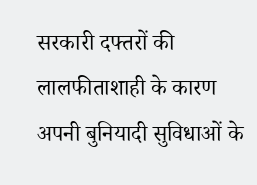सरकारी दफ्तरों की लालफीताशाही के कारण अपनी बुनियादी सुविधाओं के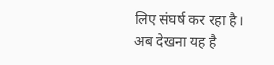लिए संघर्ष कर रहा है। अब देखना यह है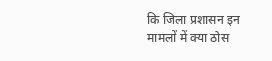कि जिला प्रशासन इन मामलों में क्या ठोस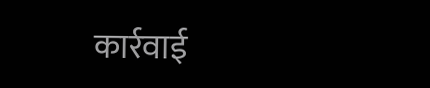कार्रवाई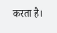करता है।